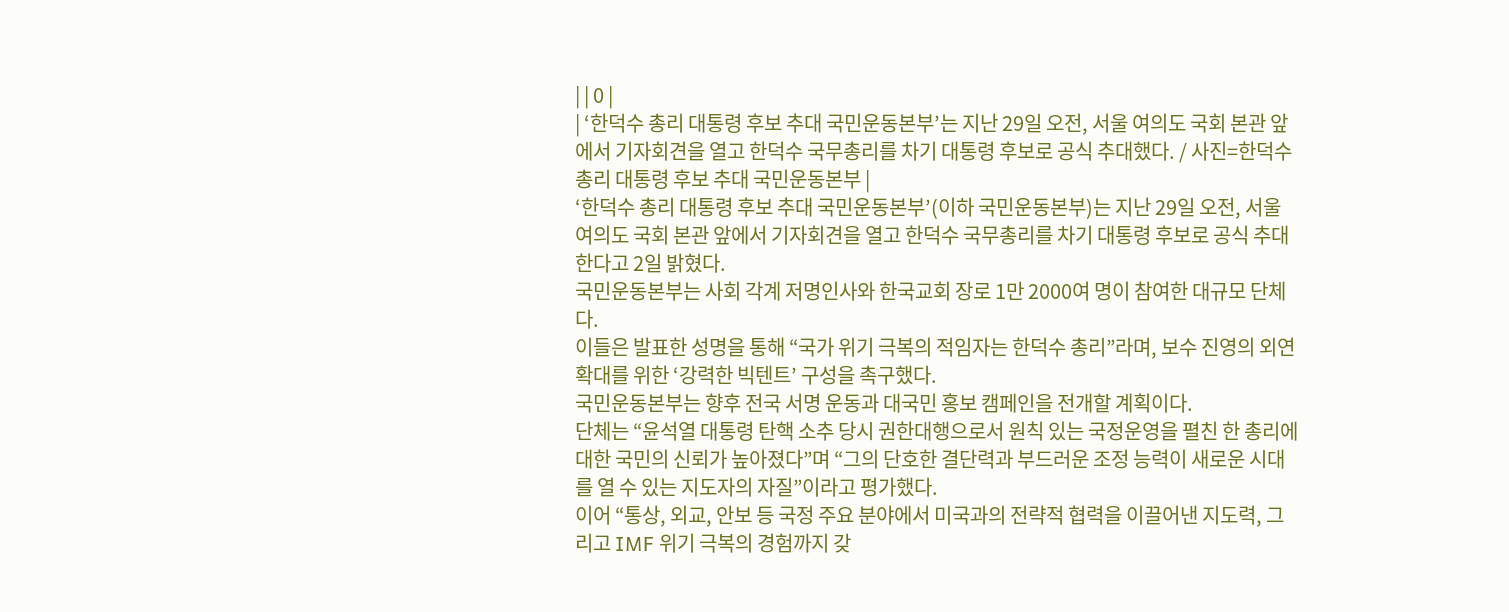| | 0 |
| ‘한덕수 총리 대통령 후보 추대 국민운동본부’는 지난 29일 오전, 서울 여의도 국회 본관 앞에서 기자회견을 열고 한덕수 국무총리를 차기 대통령 후보로 공식 추대했다. / 사진=한덕수 총리 대통령 후보 추대 국민운동본부 |
‘한덕수 총리 대통령 후보 추대 국민운동본부’(이하 국민운동본부)는 지난 29일 오전, 서울 여의도 국회 본관 앞에서 기자회견을 열고 한덕수 국무총리를 차기 대통령 후보로 공식 추대한다고 2일 밝혔다.
국민운동본부는 사회 각계 저명인사와 한국교회 장로 1만 2000여 명이 참여한 대규모 단체다.
이들은 발표한 성명을 통해 “국가 위기 극복의 적임자는 한덕수 총리”라며, 보수 진영의 외연 확대를 위한 ‘강력한 빅텐트’ 구성을 촉구했다.
국민운동본부는 향후 전국 서명 운동과 대국민 홍보 캠페인을 전개할 계획이다.
단체는 “윤석열 대통령 탄핵 소추 당시 권한대행으로서 원칙 있는 국정운영을 펼친 한 총리에 대한 국민의 신뢰가 높아졌다”며 “그의 단호한 결단력과 부드러운 조정 능력이 새로운 시대를 열 수 있는 지도자의 자질”이라고 평가했다.
이어 “통상, 외교, 안보 등 국정 주요 분야에서 미국과의 전략적 협력을 이끌어낸 지도력, 그리고 IMF 위기 극복의 경험까지 갖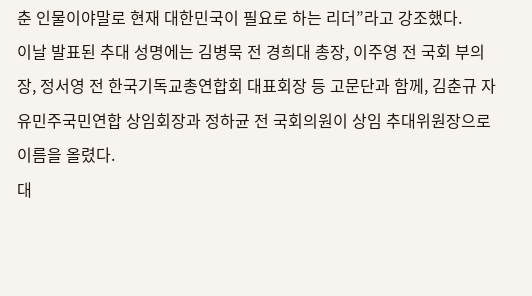춘 인물이야말로 현재 대한민국이 필요로 하는 리더”라고 강조했다.
이날 발표된 추대 성명에는 김병묵 전 경희대 총장, 이주영 전 국회 부의장, 정서영 전 한국기독교총연합회 대표회장 등 고문단과 함께, 김춘규 자유민주국민연합 상임회장과 정하균 전 국회의원이 상임 추대위원장으로 이름을 올렸다.
대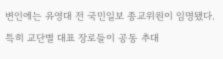변인에는 유영대 전 국민일보 종교위원이 임명됐다.
특히 교단별 대표 장로들이 공동 추대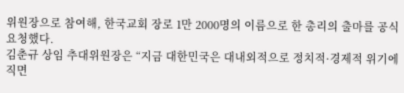위원장으로 참여해, 한국교회 장로 1만 2000명의 이름으로 한 총리의 출마를 공식 요청했다.
김춘규 상임 추대위원장은 “지금 대한민국은 대내외적으로 정치적·경제적 위기에 직면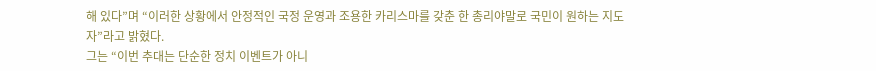해 있다”며 “이러한 상황에서 안정적인 국정 운영과 조용한 카리스마를 갖춘 한 총리야말로 국민이 원하는 지도자”라고 밝혔다.
그는 “이번 추대는 단순한 정치 이벤트가 아니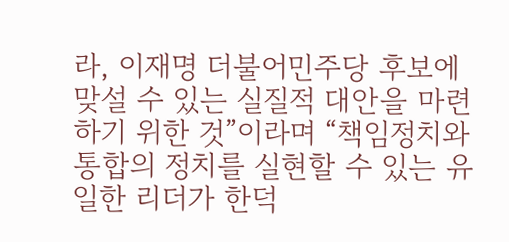라, 이재명 더불어민주당 후보에 맞설 수 있는 실질적 대안을 마련하기 위한 것”이라며 “책임정치와 통합의 정치를 실현할 수 있는 유일한 리더가 한덕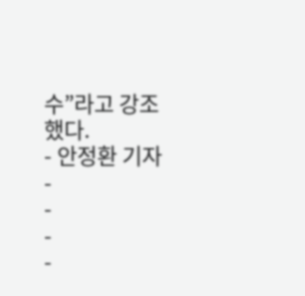수”라고 강조했다.
- 안정환 기자
-
-
-
-